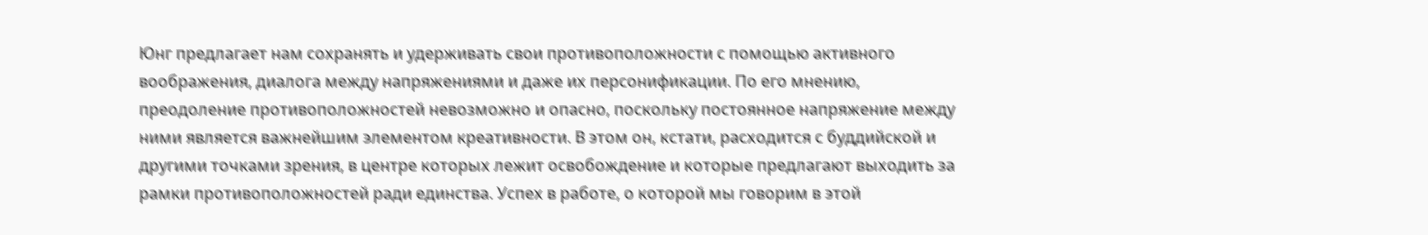Юнг предлагает нам сохранять и удерживать свои противоположности с помощью активного воображения, диалога между напряжениями и даже их персонификации. По его мнению, преодоление противоположностей невозможно и опасно, поскольку постоянное напряжение между ними является важнейшим элементом креативности. В этом он, кстати, расходится с буддийской и другими точками зрения, в центре которых лежит освобождение и которые предлагают выходить за рамки противоположностей ради единства. Успех в работе, о которой мы говорим в этой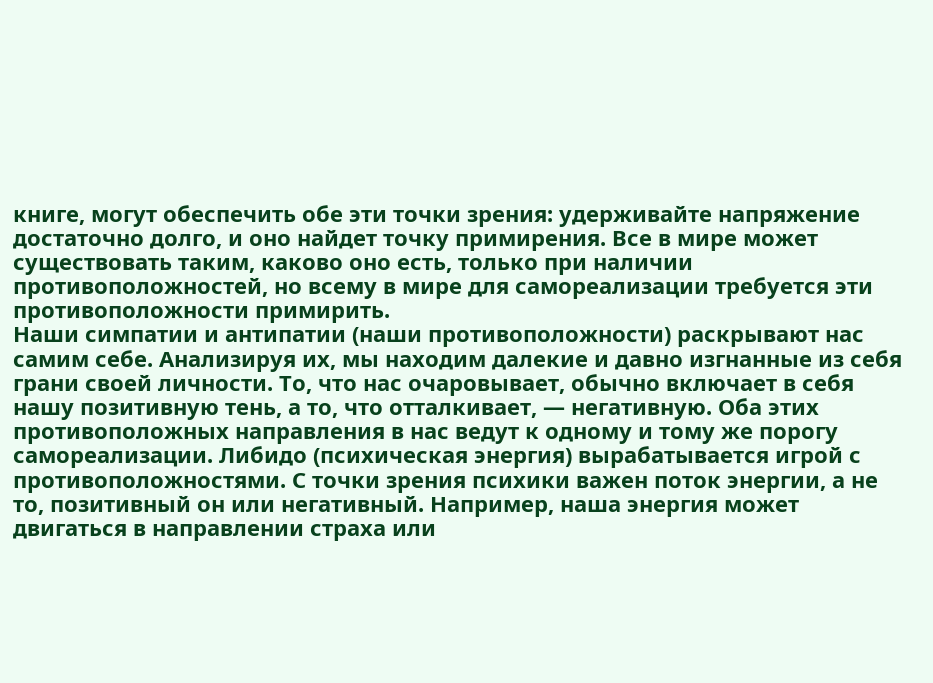книге, могут обеспечить обе эти точки зрения: удерживайте напряжение достаточно долго, и оно найдет точку примирения. Все в мире может существовать таким, каково оно есть, только при наличии противоположностей, но всему в мире для самореализации требуется эти противоположности примирить.
Наши симпатии и антипатии (наши противоположности) раскрывают нас самим себе. Анализируя их, мы находим далекие и давно изгнанные из себя грани своей личности. То, что нас очаровывает, обычно включает в себя нашу позитивную тень, а то, что отталкивает, — негативную. Оба этих противоположных направления в нас ведут к одному и тому же порогу самореализации. Либидо (психическая энергия) вырабатывается игрой с противоположностями. С точки зрения психики важен поток энергии, а не то, позитивный он или негативный. Например, наша энергия может двигаться в направлении страха или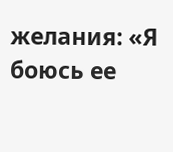желания: «Я боюсь ее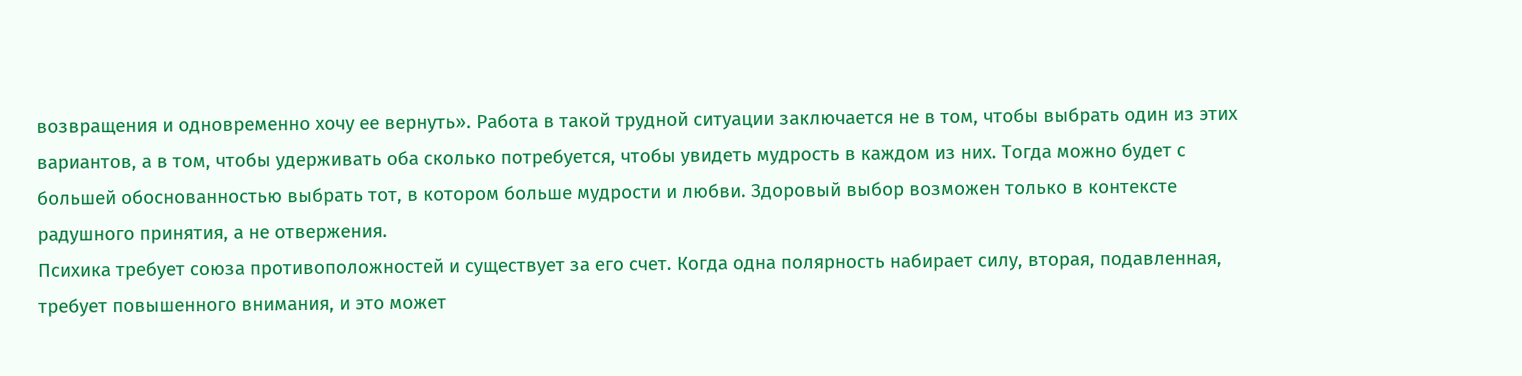возвращения и одновременно хочу ее вернуть». Работа в такой трудной ситуации заключается не в том, чтобы выбрать один из этих вариантов, а в том, чтобы удерживать оба сколько потребуется, чтобы увидеть мудрость в каждом из них. Тогда можно будет с большей обоснованностью выбрать тот, в котором больше мудрости и любви. Здоровый выбор возможен только в контексте радушного принятия, а не отвержения.
Психика требует союза противоположностей и существует за его счет. Когда одна полярность набирает силу, вторая, подавленная, требует повышенного внимания, и это может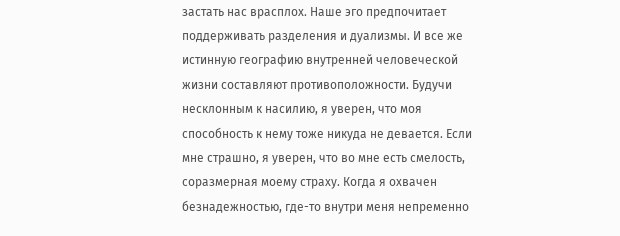застать нас врасплох. Наше эго предпочитает поддерживать разделения и дуализмы. И все же истинную географию внутренней человеческой жизни составляют противоположности. Будучи несклонным к насилию, я уверен, что моя способность к нему тоже никуда не девается. Если мне страшно, я уверен, что во мне есть смелость, соразмерная моему страху. Когда я охвачен безнадежностью, где-то внутри меня непременно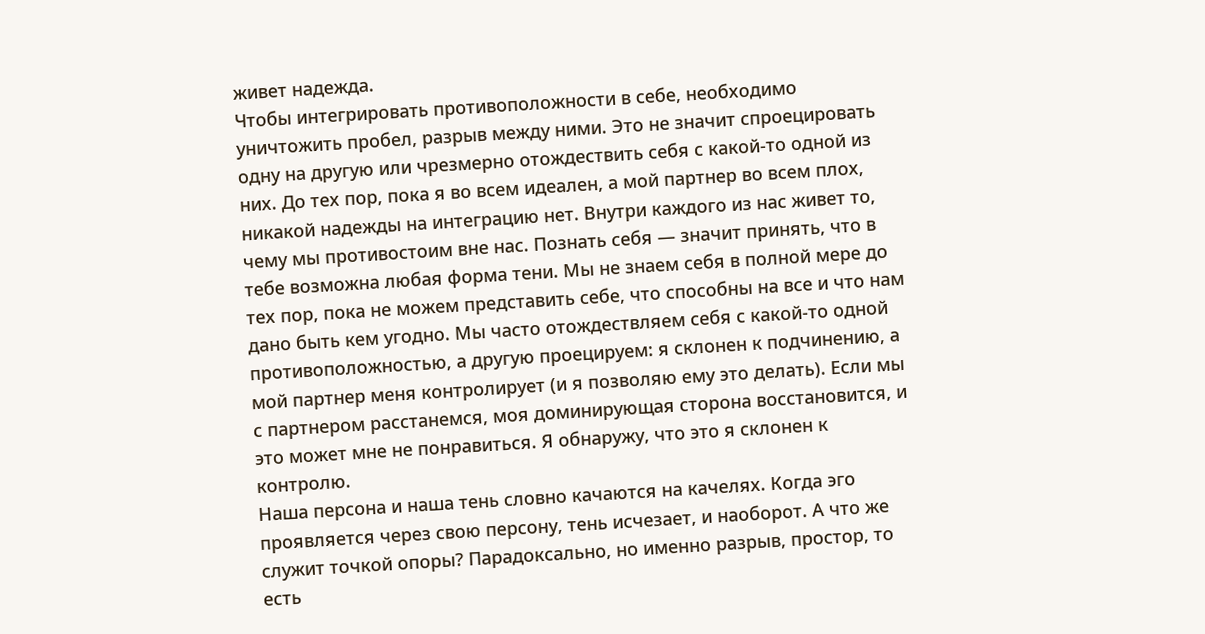живет надежда.
Чтобы интегрировать противоположности в себе, необходимо уничтожить пробел, разрыв между ними. Это не значит спроецировать одну на другую или чрезмерно отождествить себя с какой-то одной из них. До тех пор, пока я во всем идеален, а мой партнер во всем плох, никакой надежды на интеграцию нет. Внутри каждого из нас живет то, чему мы противостоим вне нас. Познать себя — значит принять, что в тебе возможна любая форма тени. Мы не знаем себя в полной мере до тех пор, пока не можем представить себе, что способны на все и что нам дано быть кем угодно. Мы часто отождествляем себя с какой-то одной противоположностью, а другую проецируем: я склонен к подчинению, а мой партнер меня контролирует (и я позволяю ему это делать). Если мы с партнером расстанемся, моя доминирующая сторона восстановится, и это может мне не понравиться. Я обнаружу, что это я склонен к контролю.
Наша персона и наша тень словно качаются на качелях. Когда эго проявляется через свою персону, тень исчезает, и наоборот. А что же служит точкой опоры? Парадоксально, но именно разрыв, простор, то есть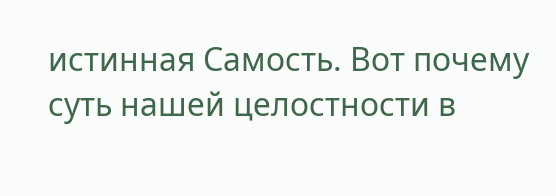истинная Самость. Вот почему суть нашей целостности в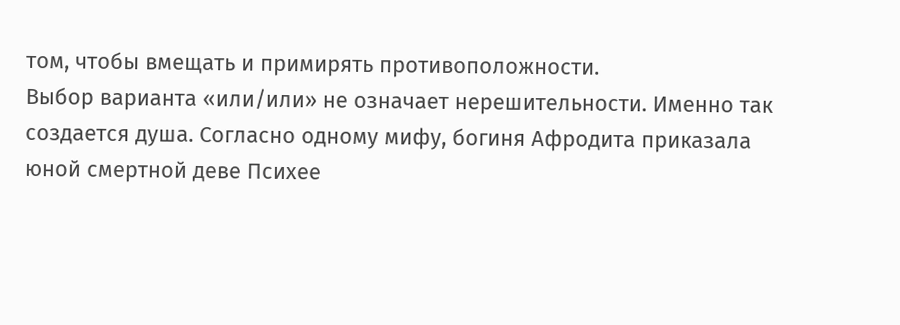том, чтобы вмещать и примирять противоположности.
Выбор варианта «или/или» не означает нерешительности. Именно так создается душа. Согласно одному мифу, богиня Афродита приказала юной смертной деве Психее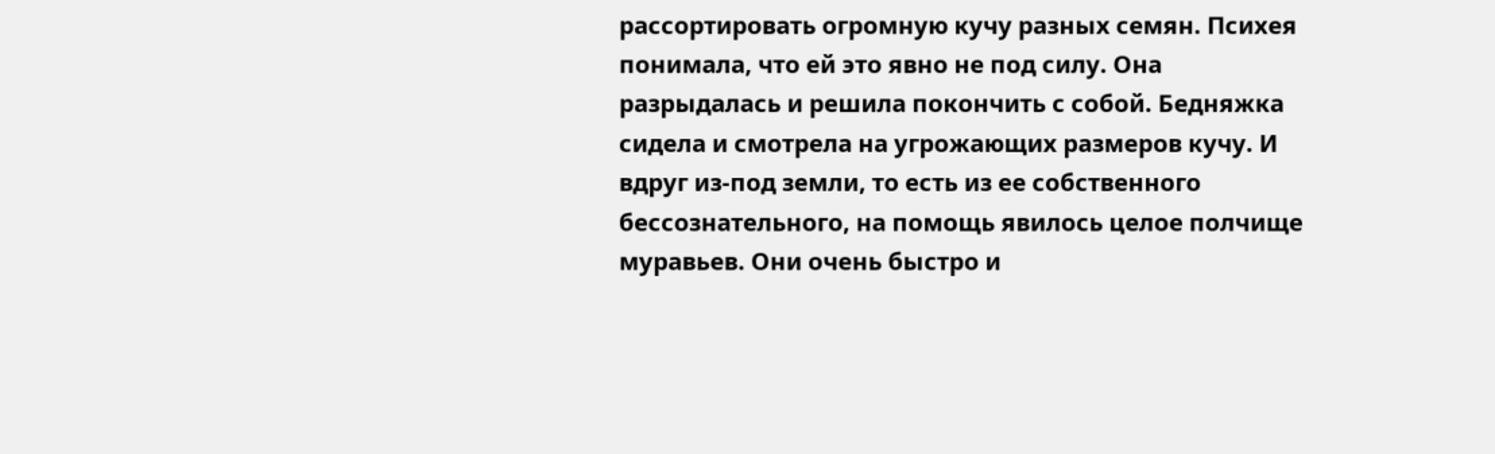рассортировать огромную кучу разных семян. Психея понимала, что ей это явно не под силу. Она разрыдалась и решила покончить с собой. Бедняжка сидела и смотрела на угрожающих размеров кучу. И вдруг из-под земли, то есть из ее собственного бессознательного, на помощь явилось целое полчище муравьев. Они очень быстро и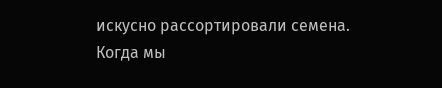искусно рассортировали семена. Когда мы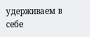удерживаем в себе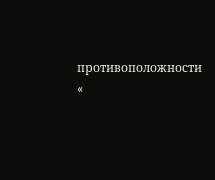противоположности «